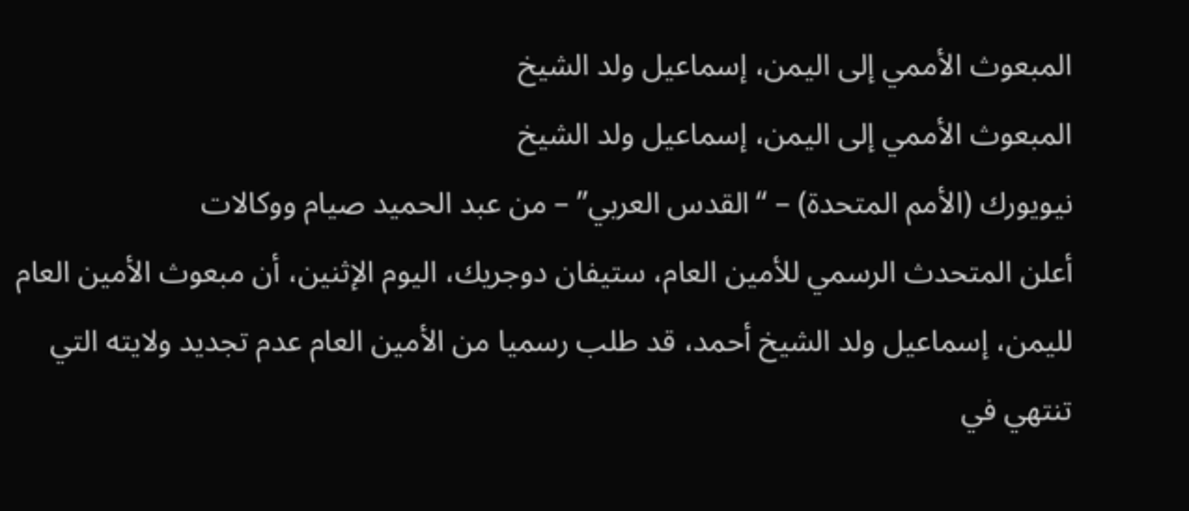المبعوث الأممي إلى اليمن، إسماعيل ولد الشيخ
المبعوث الأممي إلى اليمن، إسماعيل ولد الشيخ
نيويورك (الأمم المتحدة) – “القدس العربي” – من عبد الحميد صيام ووكالات
أعلن المتحدث الرسمي للأمين العام، ستيفان دوجريك، اليوم الإثنين، أن مبعوث الأمين العام لليمن، إسماعيل ولد الشيخ أحمد، قد طلب رسميا من الأمين العام عدم تجديد ولايته التي تنتهي في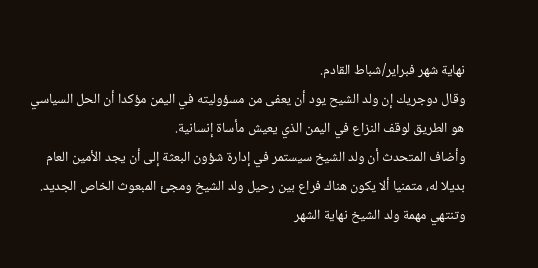نهاية شهر فبراير/شباط القادم.
وقال دوجريك إن ولد الشيح يود أن يعفى من مسؤوليته في اليمن مؤكدا أن الحل السياسي هو الطريق لوقف النزاع في اليمن الذي يعيش مأساة إنسانية.
وأضاف المتحدث أن ولد الشيخ سيستمر في إدارة شؤون البعثة إلى أن يجد الأمين العام بديلا له، متمنيا ألا يكون هناك فراع بين رحيل ولد الشيخ ومجئ المبعوث الخاص الجديد.
وتنتهي مهمة ولد الشيخ نهاية الشهر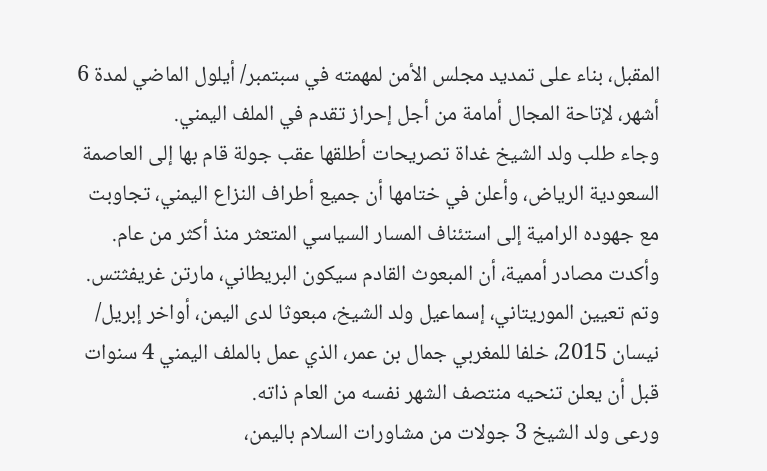المقبل، بناء على تمديد مجلس الأمن لمهمته في سبتمبر/ أيلول الماضي لمدة 6 أشهر، لإتاحة المجال أمامة من أجل إحراز تقدم في الملف اليمني.
وجاء طلب ولد الشيخ غداة تصريحات أطلقها عقب جولة قام بها إلى العاصمة السعودية الرياض، وأعلن في ختامها أن جميع أطراف النزاع اليمني، تجاوبت مع جهوده الرامية إلى استئناف المسار السياسي المتعثر منذ أكثر من عام.
وأكدت مصادر أممية، أن المبعوث القادم سيكون البريطاني، مارتن غريفثتس.
وتم تعيين الموريتاني، إسماعيل ولد الشيخ، مبعوثا لدى اليمن، أواخر إبريل/ نيسان 2015، خلفا للمغربي جمال بن عمر، الذي عمل بالملف اليمني 4 سنوات قبل أن يعلن تنحيه منتصف الشهر نفسه من العام ذاته.
ورعى ولد الشيخ 3 جولات من مشاورات السلام باليمن،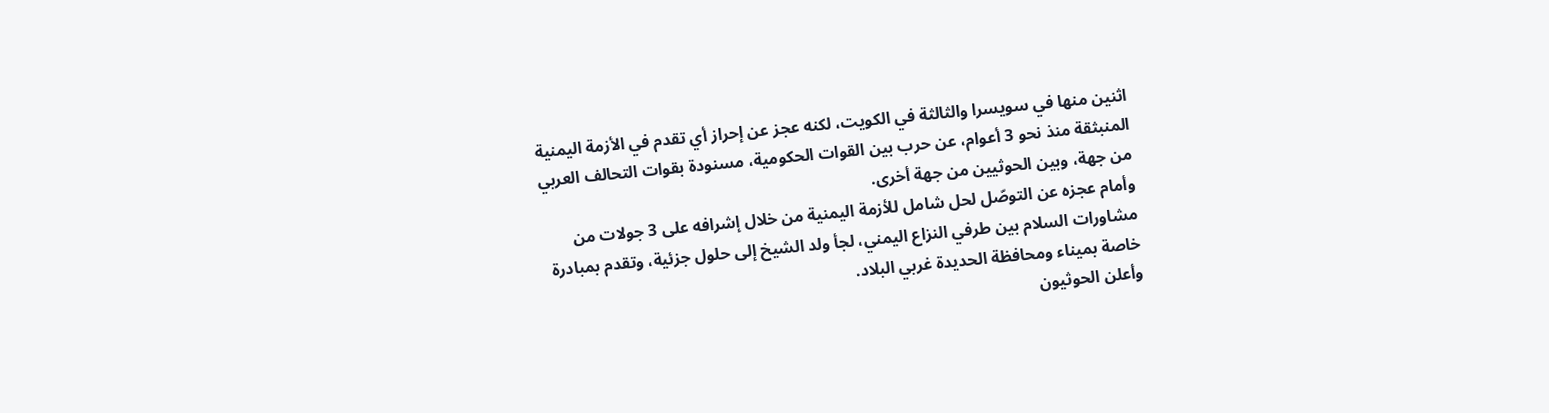اثنين منها في سويسرا والثالثة في الكويت، لكنه عجز عن إحراز أي تقدم في الأزمة اليمنية المنبثقة منذ نحو 3 أعوام، عن حرب بين القوات الحكومية، مسنودة بقوات التحالف العربي من جهة، وبين الحوثيين من جهة أخرى.
وأمام عجزه عن التوصّل لحل شامل للأزمة اليمنية من خلال إشرافه على 3 جولات من مشاورات السلام بين طرفي النزاع اليمني، لجأ ولد الشيخ إلى حلول جزئية، وتقدم بمبادرة خاصة بميناء ومحافظة الحديدة غربي البلاد.
وأعلن الحوثيون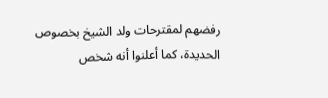رفضهم لمقترحات ولد الشيخ بخصوص الحديدة، كما أعلنوا أنه شخص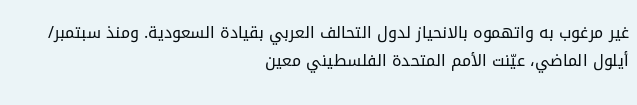غير مرغوب به واتهموه بالانحياز لدول التحالف العربي بقيادة السعودية. ومنذ سبتمبر/ أيلول الماضي، عيّنت الأمم المتحدة الفلسطيني معين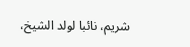شريم، نائبا لولد الشيخ،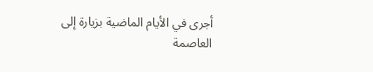أجرى في الأيام الماضية بزيارة إلى العاصمة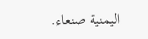اليمنية صنعاء.